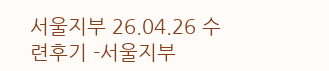서울지부 26.04.26 수련후기 -서울지부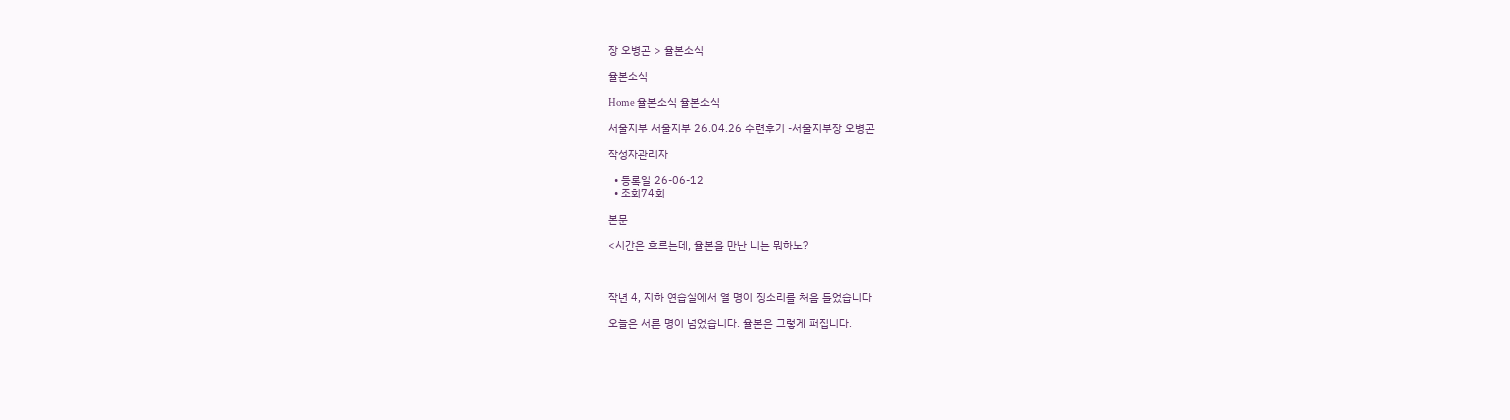장 오병곤 > 율본소식

율본소식

Home 율본소식 율본소식

서울지부 서울지부 26.04.26 수련후기 -서울지부장 오병곤

작성자관리자

  • 등록일 26-06-12
  • 조회74회

본문

<시간은 흐르는데, 율본을 만난 니는 뭐하노?



작년 4, 지하 연습실에서 열 명이 징소리를 처음 들었습니다

오늘은 서른 명이 넘었습니다. 율본은 그렇게 퍼집니다.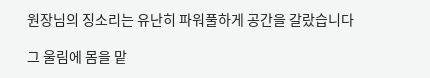원장님의 징소리는 유난히 파워풀하게 공간을 갈랐습니다

그 울림에 몸을 맡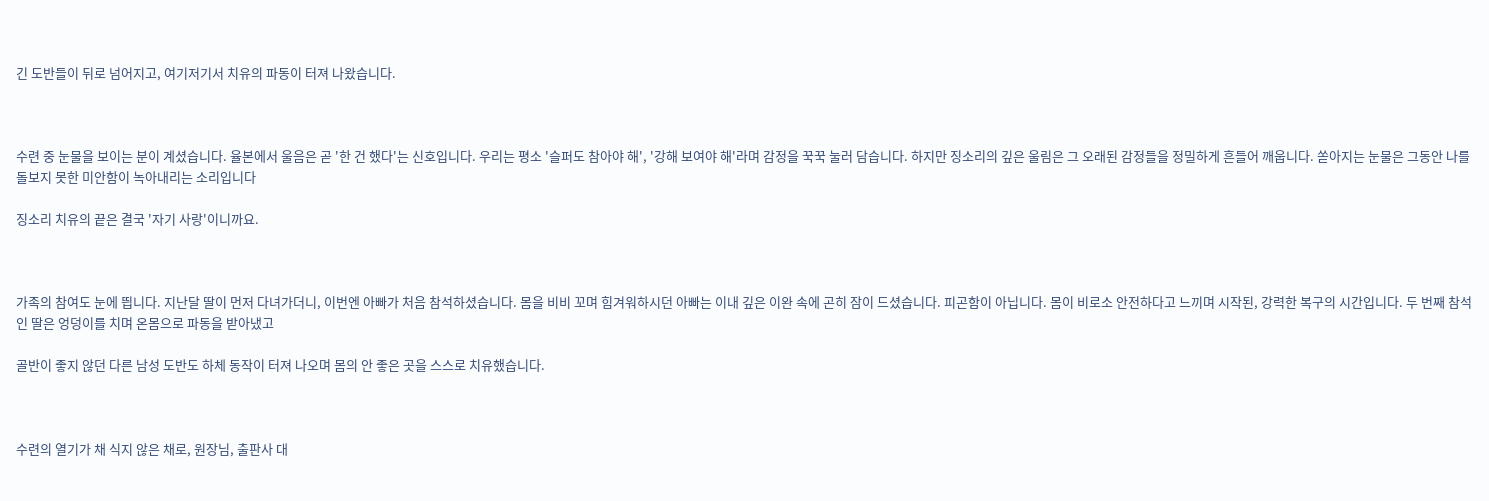긴 도반들이 뒤로 넘어지고, 여기저기서 치유의 파동이 터져 나왔습니다.



수련 중 눈물을 보이는 분이 계셨습니다. 율본에서 울음은 곧 '한 건 했다'는 신호입니다. 우리는 평소 '슬퍼도 참아야 해', '강해 보여야 해'라며 감정을 꾹꾹 눌러 담습니다. 하지만 징소리의 깊은 울림은 그 오래된 감정들을 정밀하게 흔들어 깨웁니다. 쏟아지는 눈물은 그동안 나를 돌보지 못한 미안함이 녹아내리는 소리입니다

징소리 치유의 끝은 결국 '자기 사랑'이니까요.



가족의 참여도 눈에 띕니다. 지난달 딸이 먼저 다녀가더니, 이번엔 아빠가 처음 참석하셨습니다. 몸을 비비 꼬며 힘겨워하시던 아빠는 이내 깊은 이완 속에 곤히 잠이 드셨습니다. 피곤함이 아닙니다. 몸이 비로소 안전하다고 느끼며 시작된, 강력한 복구의 시간입니다. 두 번째 참석인 딸은 엉덩이를 치며 온몸으로 파동을 받아냈고

골반이 좋지 않던 다른 남성 도반도 하체 동작이 터져 나오며 몸의 안 좋은 곳을 스스로 치유했습니다.



수련의 열기가 채 식지 않은 채로, 원장님, 출판사 대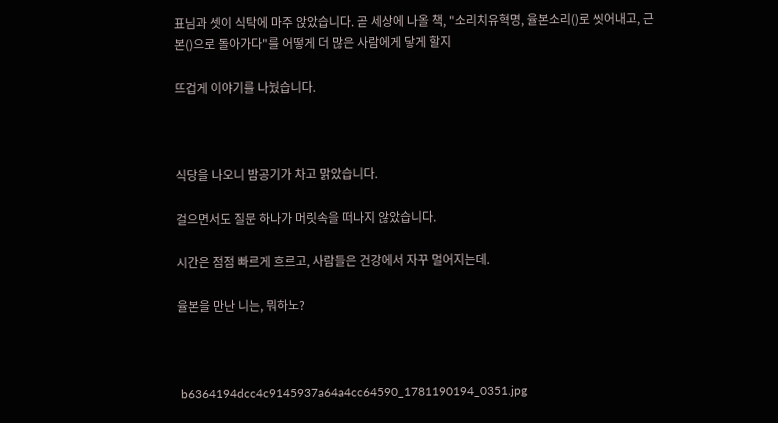표님과 셋이 식탁에 마주 앉았습니다. 곧 세상에 나올 책, "소리치유혁명, 율본소리()로 씻어내고, 근본()으로 돌아가다"를 어떻게 더 많은 사람에게 닿게 할지

뜨겁게 이야기를 나눴습니다.



식당을 나오니 밤공기가 차고 맑았습니다.

걸으면서도 질문 하나가 머릿속을 떠나지 않았습니다.

시간은 점점 빠르게 흐르고, 사람들은 건강에서 자꾸 멀어지는데.

율본을 만난 니는, 뭐하노?



 b6364194dcc4c9145937a64a4cc64590_1781190194_0351.jpg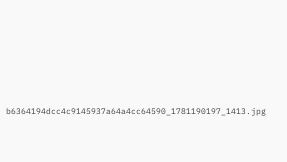b6364194dcc4c9145937a64a4cc64590_1781190197_1413.jpg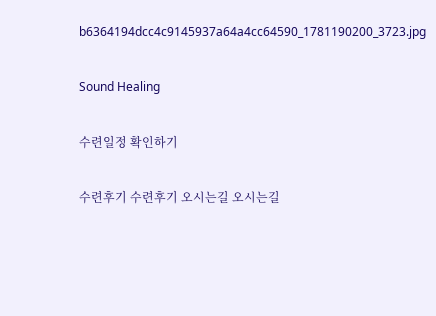b6364194dcc4c9145937a64a4cc64590_1781190200_3723.jpg

Sound Healing

수련일정 확인하기

수련후기 수련후기 오시는길 오시는길